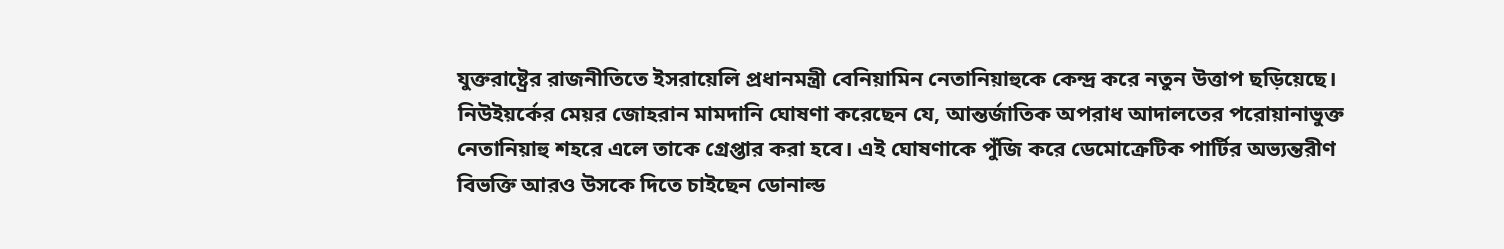যুক্তরাষ্ট্রের রাজনীতিতে ইসরায়েলি প্রধানমন্ত্রী বেনিয়ামিন নেতানিয়াহুকে কেন্দ্র করে নতুন উত্তাপ ছড়িয়েছে। নিউইয়র্কের মেয়র জোহরান মামদানি ঘোষণা করেছেন যে, আন্তর্জাতিক অপরাধ আদালতের পরোয়ানাভুক্ত নেতানিয়াহু শহরে এলে তাকে গ্রেপ্তার করা হবে। এই ঘোষণাকে পুঁজি করে ডেমোক্রেটিক পার্টির অভ্যন্তরীণ বিভক্তি আরও উসকে দিতে চাইছেন ডোনাল্ড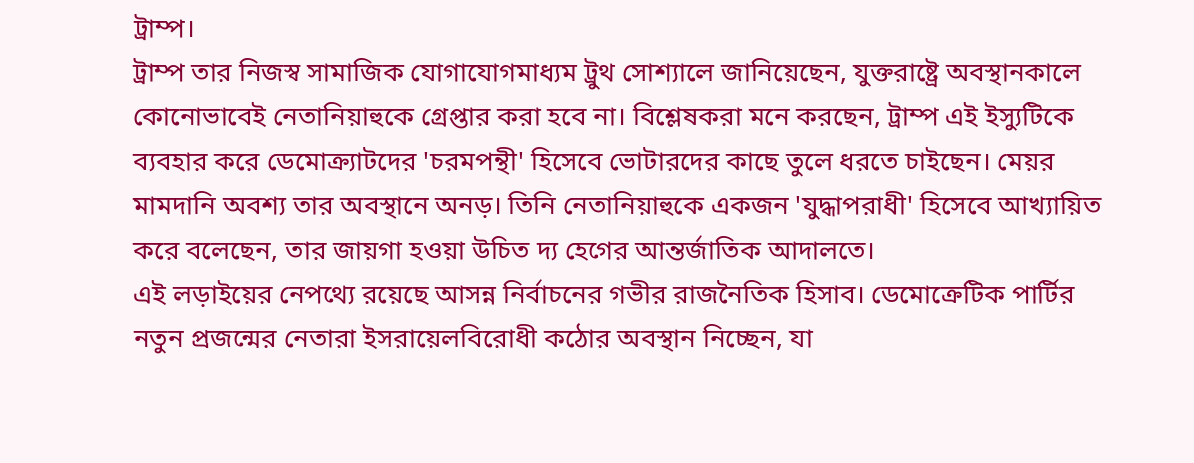ট্রাম্প।
ট্রাম্প তার নিজস্ব সামাজিক যোগাযোগমাধ্যম ট্রুথ সোশ্যালে জানিয়েছেন, যুক্তরাষ্ট্রে অবস্থানকালে কোনোভাবেই নেতানিয়াহুকে গ্রেপ্তার করা হবে না। বিশ্লেষকরা মনে করছেন, ট্রাম্প এই ইস্যুটিকে ব্যবহার করে ডেমোক্র্যাটদের 'চরমপন্থী' হিসেবে ভোটারদের কাছে তুলে ধরতে চাইছেন। মেয়র মামদানি অবশ্য তার অবস্থানে অনড়। তিনি নেতানিয়াহুকে একজন 'যুদ্ধাপরাধী' হিসেবে আখ্যায়িত করে বলেছেন, তার জায়গা হওয়া উচিত দ্য হেগের আন্তর্জাতিক আদালতে।
এই লড়াইয়ের নেপথ্যে রয়েছে আসন্ন নির্বাচনের গভীর রাজনৈতিক হিসাব। ডেমোক্রেটিক পার্টির নতুন প্রজন্মের নেতারা ইসরায়েলবিরোধী কঠোর অবস্থান নিচ্ছেন, যা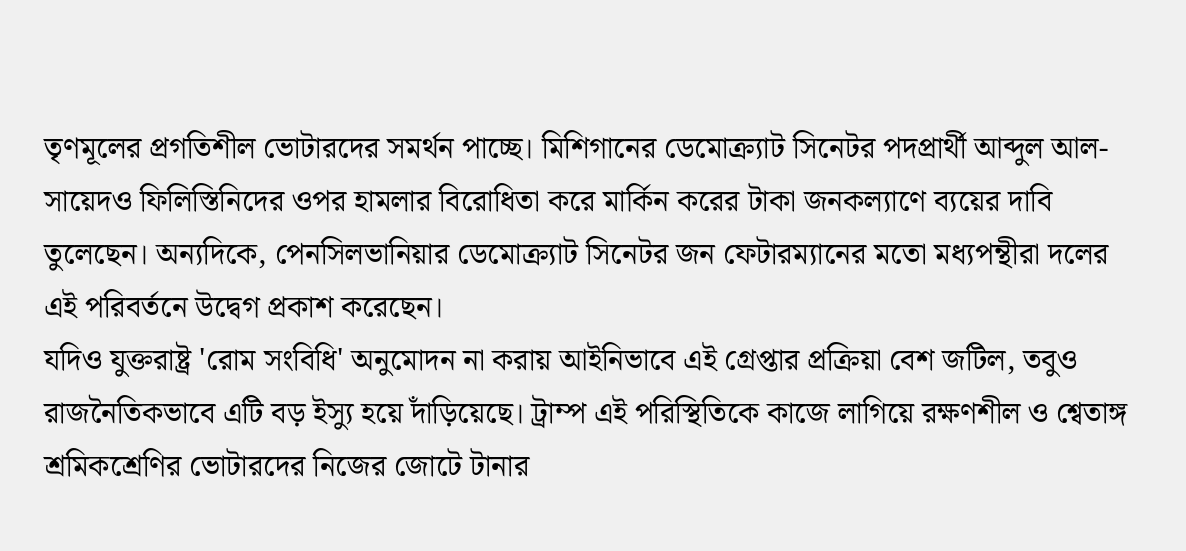তৃণমূলের প্রগতিশীল ভোটারদের সমর্থন পাচ্ছে। মিশিগানের ডেমোক্র্যাট সিনেটর পদপ্রার্থী আব্দুল আল-সায়েদও ফিলিস্তিনিদের ওপর হামলার বিরোধিতা করে মার্কিন করের টাকা জনকল্যাণে ব্যয়ের দাবি তুলেছেন। অন্যদিকে, পেনসিলভানিয়ার ডেমোক্র্যাট সিনেটর জন ফেটারম্যানের মতো মধ্যপন্থীরা দলের এই পরিবর্তনে উদ্বেগ প্রকাশ করেছেন।
যদিও যুক্তরাষ্ট্র 'রোম সংবিধি' অনুমোদন না করায় আইনিভাবে এই গ্রেপ্তার প্রক্রিয়া বেশ জটিল, তবুও রাজনৈতিকভাবে এটি বড় ইস্যু হয়ে দাঁড়িয়েছে। ট্রাম্প এই পরিস্থিতিকে কাজে লাগিয়ে রক্ষণশীল ও শ্বেতাঙ্গ শ্রমিকশ্রেণির ভোটারদের নিজের জোটে টানার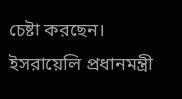চেষ্টা করছেন।
ইসরায়েলি প্রধানমন্ত্রী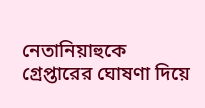নেতানিয়াহুকে গ্রেপ্তারের ঘোষণা দিয়ে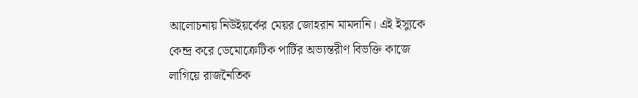আলোচনায় নিউইয়র্কের মেয়র জোহরান মামদানি। এই ইস্যুকে কেন্দ্র করে ডেমোক্রেটিক পার্টির অভ্যন্তরীণ বিভক্তি কাজে লাগিয়ে রাজনৈতিক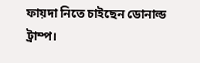ফায়দা নিতে চাইছেন ডোনাল্ড ট্রাম্প।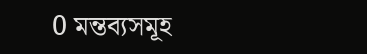0 মন্তব্যসমূহ